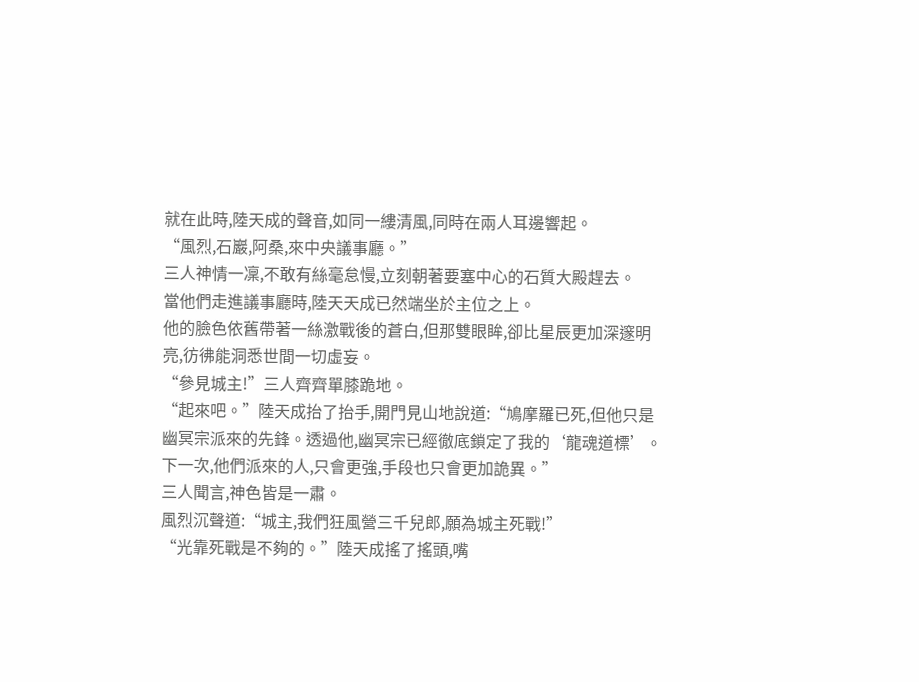就在此時,陸天成的聲音,如同一縷清風,同時在兩人耳邊響起。
“風烈,石巖,阿桑,來中央議事廳。”
三人神情一凜,不敢有絲毫怠慢,立刻朝著要塞中心的石質大殿趕去。
當他們走進議事廳時,陸天天成已然端坐於主位之上。
他的臉色依舊帶著一絲激戰後的蒼白,但那雙眼眸,卻比星辰更加深邃明亮,彷彿能洞悉世間一切虛妄。
“參見城主!”三人齊齊單膝跪地。
“起來吧。”陸天成抬了抬手,開門見山地說道:“鳩摩羅已死,但他只是幽冥宗派來的先鋒。透過他,幽冥宗已經徹底鎖定了我的‘龍魂道標’。下一次,他們派來的人,只會更強,手段也只會更加詭異。”
三人聞言,神色皆是一肅。
風烈沉聲道:“城主,我們狂風營三千兒郎,願為城主死戰!”
“光靠死戰是不夠的。”陸天成搖了搖頭,嘴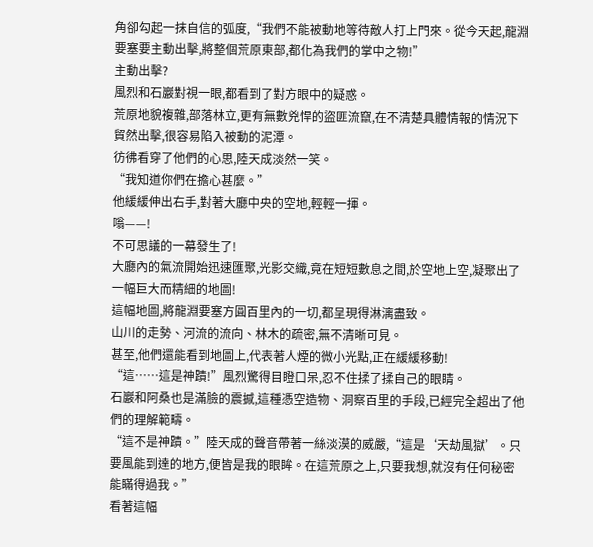角卻勾起一抹自信的弧度,“我們不能被動地等待敵人打上門來。從今天起,龍淵要塞要主動出擊,將整個荒原東部,都化為我們的掌中之物!”
主動出擊?
風烈和石巖對視一眼,都看到了對方眼中的疑惑。
荒原地貌複雜,部落林立,更有無數兇悍的盜匪流竄,在不清楚具體情報的情況下貿然出擊,很容易陷入被動的泥潭。
彷彿看穿了他們的心思,陸天成淡然一笑。
“我知道你們在擔心甚麼。”
他緩緩伸出右手,對著大廳中央的空地,輕輕一揮。
嗡——!
不可思議的一幕發生了!
大廳內的氣流開始迅速匯聚,光影交織,竟在短短數息之間,於空地上空,凝聚出了一幅巨大而精細的地圖!
這幅地圖,將龍淵要塞方圓百里內的一切,都呈現得淋漓盡致。
山川的走勢、河流的流向、林木的疏密,無不清晰可見。
甚至,他們還能看到地圖上,代表著人煙的微小光點,正在緩緩移動!
“這……這是神蹟!”風烈驚得目瞪口呆,忍不住揉了揉自己的眼睛。
石巖和阿桑也是滿臉的震撼,這種憑空造物、洞察百里的手段,已經完全超出了他們的理解範疇。
“這不是神蹟。”陸天成的聲音帶著一絲淡漠的威嚴,“這是‘天劫風獄’。只要風能到達的地方,便皆是我的眼眸。在這荒原之上,只要我想,就沒有任何秘密能瞞得過我。”
看著這幅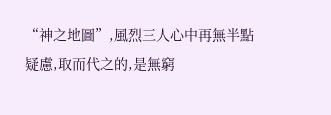“神之地圖”,風烈三人心中再無半點疑慮,取而代之的,是無窮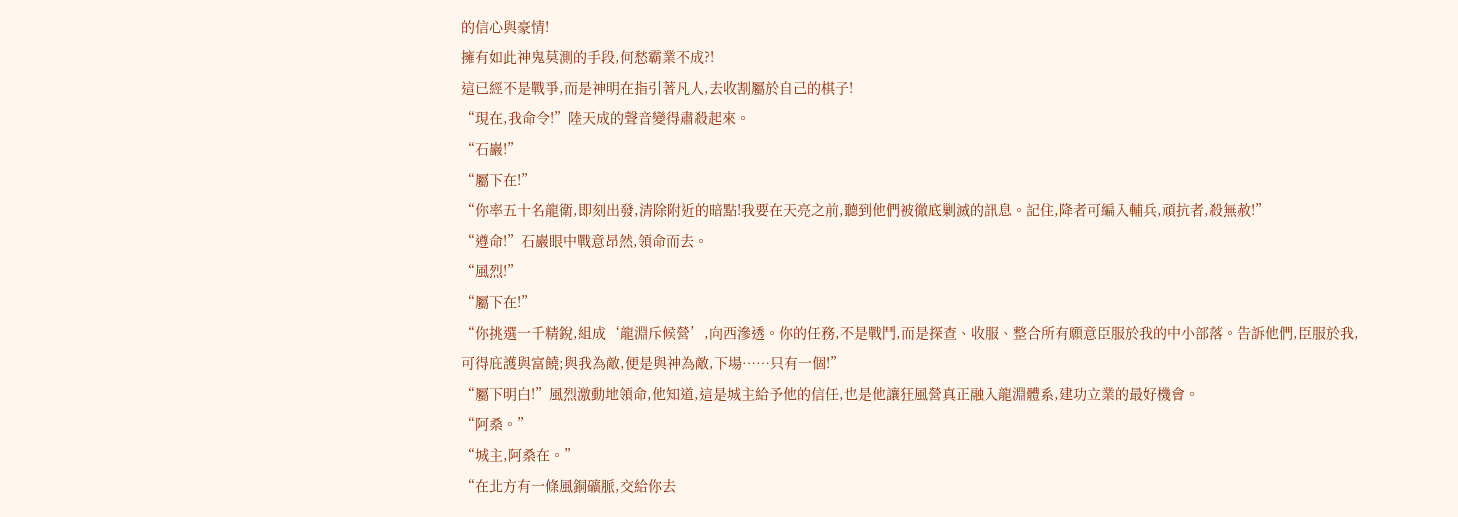的信心與豪情!
擁有如此神鬼莫測的手段,何愁霸業不成?!
這已經不是戰爭,而是神明在指引著凡人,去收割屬於自己的棋子!
“現在,我命令!”陸天成的聲音變得肅殺起來。
“石巖!”
“屬下在!”
“你率五十名龍衛,即刻出發,清除附近的暗點!我要在天亮之前,聽到他們被徹底剿滅的訊息。記住,降者可編入輔兵,頑抗者,殺無赦!”
“遵命!”石巖眼中戰意昂然,領命而去。
“風烈!”
“屬下在!”
“你挑選一千精銳,組成‘龍淵斥候營’,向西滲透。你的任務,不是戰鬥,而是探查、收服、整合所有願意臣服於我的中小部落。告訴他們,臣服於我,可得庇護與富饒;與我為敵,便是與神為敵,下場……只有一個!”
“屬下明白!”風烈激動地領命,他知道,這是城主給予他的信任,也是他讓狂風營真正融入龍淵體系,建功立業的最好機會。
“阿桑。”
“城主,阿桑在。”
“在北方有一條風銅礦脈,交給你去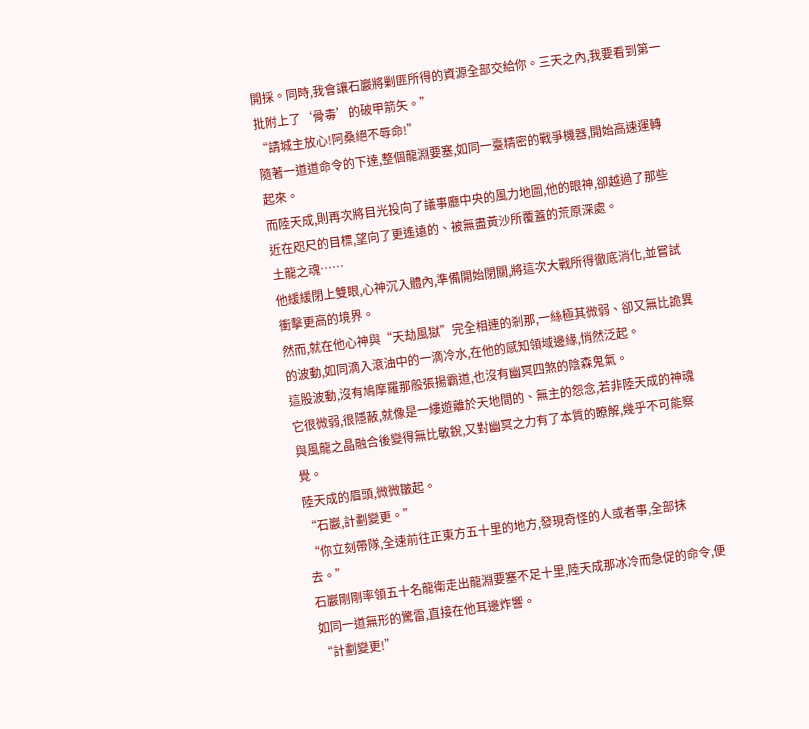開採。同時,我會讓石巖將剿匪所得的資源全部交給你。三天之內,我要看到第一批附上了‘骨毒’的破甲箭矢。”
“請城主放心!阿桑絕不辱命!”
隨著一道道命令的下達,整個龍淵要塞,如同一臺精密的戰爭機器,開始高速運轉起來。
而陸天成,則再次將目光投向了議事廳中央的風力地圖,他的眼神,卻越過了那些近在咫尺的目標,望向了更遙遠的、被無盡黃沙所覆蓋的荒原深處。
土龍之魂……
他緩緩閉上雙眼,心神沉入體內,準備開始閉關,將這次大戰所得徹底消化,並嘗試衝擊更高的境界。
然而,就在他心神與“天劫風獄”完全相連的剎那,一絲極其微弱、卻又無比詭異的波動,如同滴入滾油中的一滴冷水,在他的感知領域邊緣,悄然泛起。
這股波動,沒有鳩摩羅那般張揚霸道,也沒有幽冥四煞的陰森鬼氣。
它很微弱,很隱蔽,就像是一縷遊離於天地間的、無主的怨念,若非陸天成的神魂與風龍之晶融合後變得無比敏銳,又對幽冥之力有了本質的瞭解,幾乎不可能察覺。
陸天成的眉頭,微微皺起。
“石巖,計劃變更。”
“你立刻帶隊,全速前往正東方五十里的地方,發現奇怪的人或者事,全部抹去。”
石巖剛剛率領五十名龍衛走出龍淵要塞不足十里,陸天成那冰冷而急促的命令,便如同一道無形的驚雷,直接在他耳邊炸響。
“計劃變更!”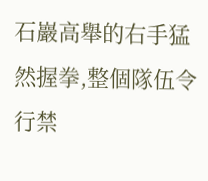石巖高舉的右手猛然握拳,整個隊伍令行禁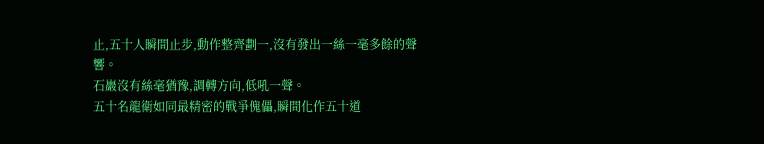止,五十人瞬間止步,動作整齊劃一,沒有發出一絲一毫多餘的聲響。
石巖沒有絲毫猶豫,調轉方向,低吼一聲。
五十名龍衛如同最精密的戰爭傀儡,瞬間化作五十道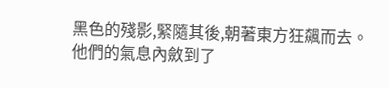黑色的殘影,緊隨其後,朝著東方狂飆而去。
他們的氣息內斂到了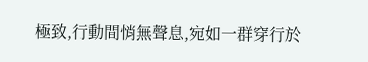極致,行動間悄無聲息,宛如一群穿行於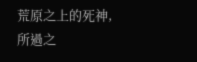荒原之上的死神,所過之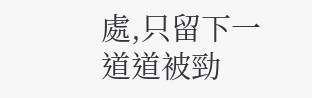處,只留下一道道被勁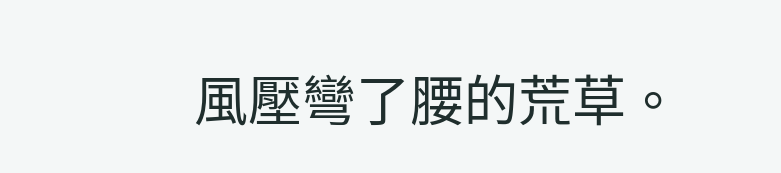風壓彎了腰的荒草。